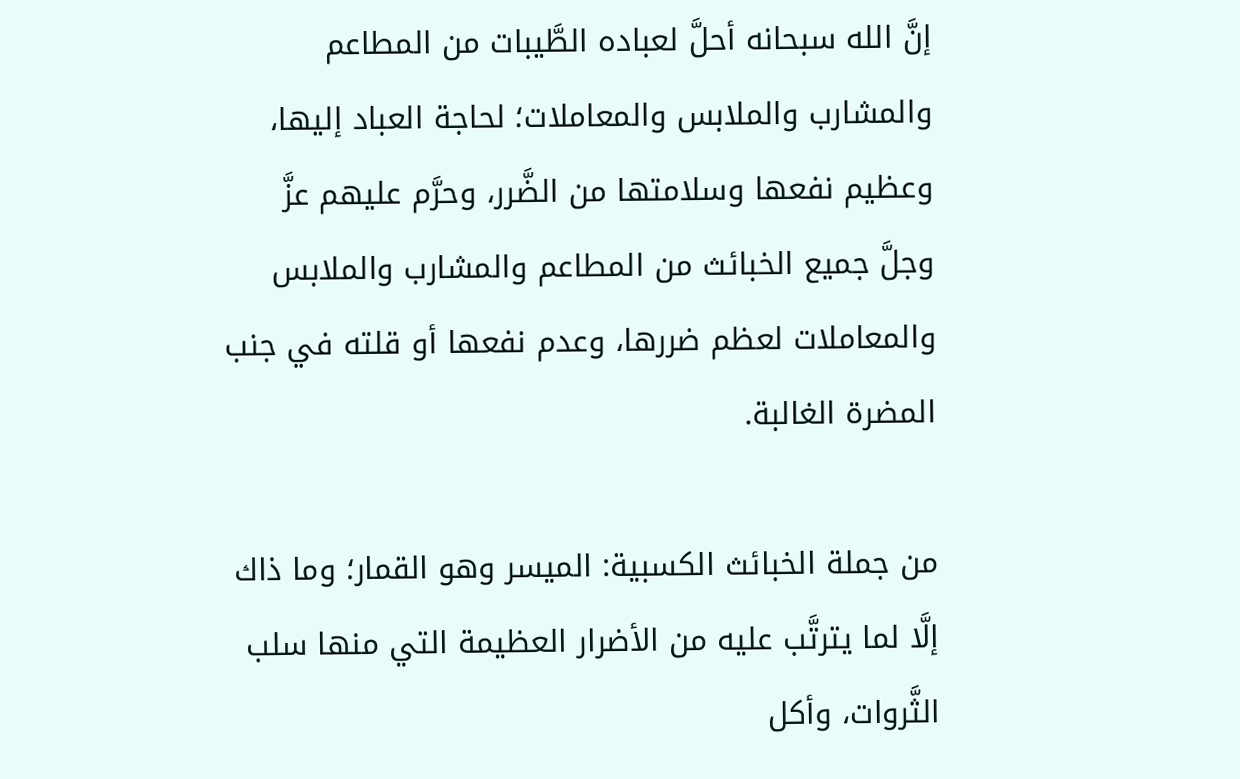إنَّ الله سبحانه أحلَّ لعباده الطَّيبات من المطاعم والمشارب والملابس والمعاملات؛ لحاجة العباد إليها، وعظيم نفعها وسلامتها من الضَّرر، وحرَّم عليهم عزَّ وجلَّ جميع الخبائث من المطاعم والمشارب والملابس والمعاملات لعظم ضررها، وعدم نفعها أو قلته في جنب المضرة الغالبة.

من جملة الخبائث الكسبية: الميسر وهو القمار؛ وما ذاك إلَّا لما يترتَّب عليه من الأضرار العظيمة التي منها سلب الثَّروات، وأكل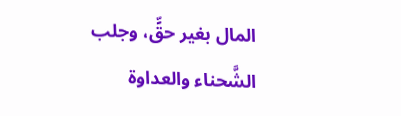المال بغير حقٍّ، وجلب الشَّحناء والعداوة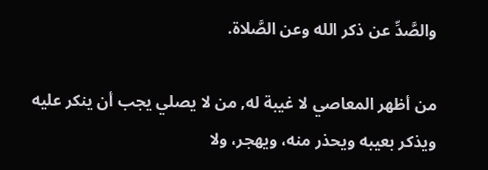والصَّدِّ عن ذكر الله وعن الصَّلاة.

من أظهر المعاصي لا غيبة له, من لا يصلي يجب أن ينكر عليه ويذكر بعيبه ويحذر منه، ويهجر، ولا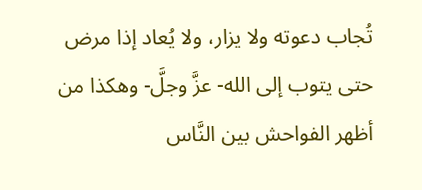تُجاب دعوته ولا يزار، ولا يُعاد إذا مرض حتى يتوب إلى الله- عزَّ وجلَّ- وهكذا من أظهر الفواحش بين النَّاس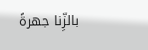بالزِّنا جهرةً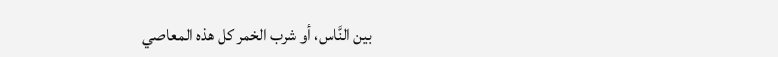بين النَّاس، أو شرب الخمر كل هذه المعاصي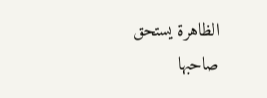الظاهرة يستحق صاحبها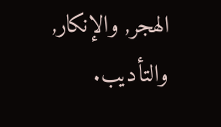الهجر, والإنكار, والتأديب.